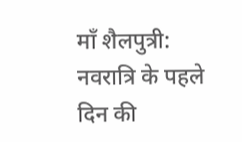माँ शैलपुत्री: नवरात्रि के पहले दिन की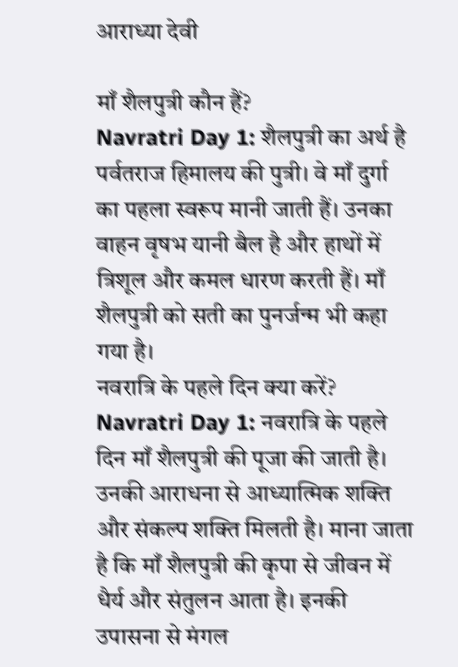आराध्या देवी

माँ शैलपुत्री कौन हैं?
Navratri Day 1: शैलपुत्री का अर्थ है पर्वतराज हिमालय की पुत्री। वे माँ दुर्गा का पहला स्वरूप मानी जाती हैं। उनका वाहन वृषभ यानी बैल है और हाथों में त्रिशूल और कमल धारण करती हैं। माँ शैलपुत्री को सती का पुनर्जन्म भी कहा गया है।
नवरात्रि के पहले दिन क्या करें?
Navratri Day 1: नवरात्रि के पहले दिन माँ शैलपुत्री की पूजा की जाती है। उनकी आराधना से आध्यात्मिक शक्ति और संकल्प शक्ति मिलती है। माना जाता है कि माँ शैलपुत्री की कृपा से जीवन में धैर्य और संतुलन आता है। इनकी उपासना से मंगल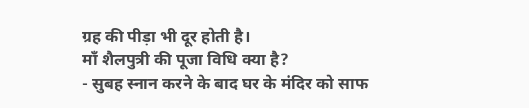ग्रह की पीड़ा भी दूर होती है।
माँ शैलपुत्री की पूजा विधि क्या है?
- सुबह स्नान करने के बाद घर के मंदिर को साफ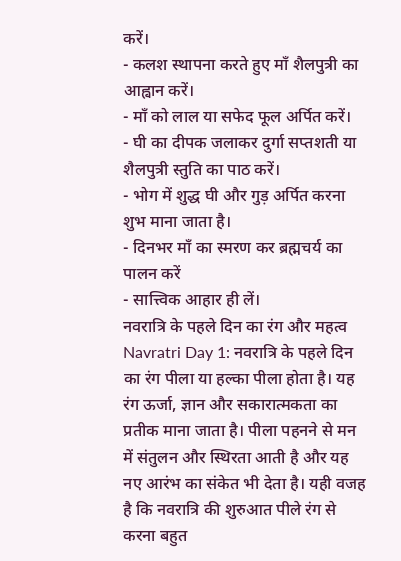करें।
- कलश स्थापना करते हुए माँ शैलपुत्री का आह्वान करें।
- माँ को लाल या सफेद फूल अर्पित करें।
- घी का दीपक जलाकर दुर्गा सप्तशती या शैलपुत्री स्तुति का पाठ करें।
- भोग में शुद्ध घी और गुड़ अर्पित करना शुभ माना जाता है।
- दिनभर माँ का स्मरण कर ब्रह्मचर्य का पालन करें
- सात्त्विक आहार ही लें।
नवरात्रि के पहले दिन का रंग और महत्व
Navratri Day 1: नवरात्रि के पहले दिन का रंग पीला या हल्का पीला होता है। यह रंग ऊर्जा, ज्ञान और सकारात्मकता का प्रतीक माना जाता है। पीला पहनने से मन में संतुलन और स्थिरता आती है और यह नए आरंभ का संकेत भी देता है। यही वजह है कि नवरात्रि की शुरुआत पीले रंग से करना बहुत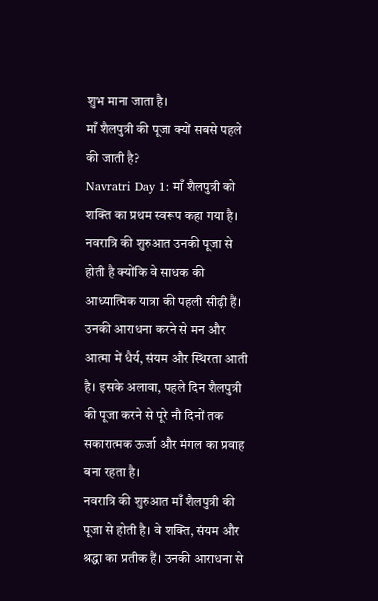शुभ माना जाता है।
माँ शैलपुत्री की पूजा क्यों सबसे पहले की जाती है?
Navratri Day 1: माँ शैलपुत्री को शक्ति का प्रथम स्वरूप कहा गया है। नवरात्रि की शुरुआत उनकी पूजा से होती है क्योंकि वे साधक की आध्यात्मिक यात्रा की पहली सीढ़ी हैं। उनकी आराधना करने से मन और आत्मा में धैर्य, संयम और स्थिरता आती है। इसके अलावा, पहले दिन शैलपुत्री की पूजा करने से पूरे नौ दिनों तक सकारात्मक ऊर्जा और मंगल का प्रवाह बना रहता है।
नवरात्रि की शुरुआत माँ शैलपुत्री की पूजा से होती है। वे शक्ति, संयम और श्रद्धा का प्रतीक हैं। उनकी आराधना से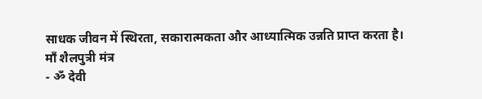साधक जीवन में स्थिरता, सकारात्मकता और आध्यात्मिक उन्नति प्राप्त करता है।
माँ शैलपुत्री मंत्र
- ॐ देवी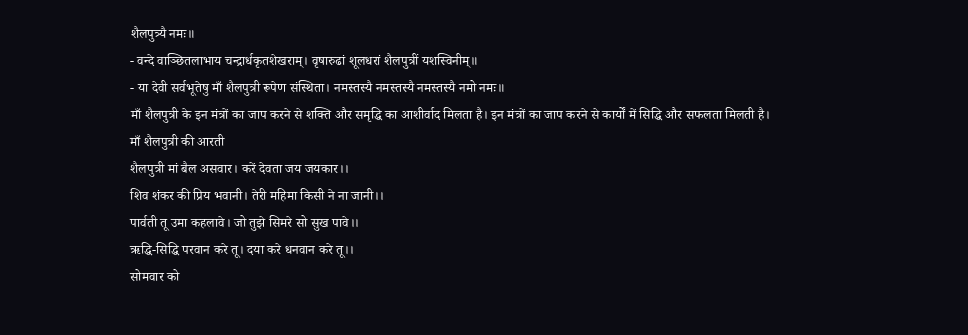शैलपुत्र्यै नमः॥
- वन्दे वाञ्छितलाभाय चन्द्रार्धकृतशेखराम्। वृषारुढां शूलधरां शैलपुत्रीं यशस्विनीम्॥
- या देवी सर्वभूतेषु माँ शैलपुत्री रूपेण संस्थिता। नमस्तस्यै नमस्तस्यै नमस्तस्यै नमो नमः॥
माँ शैलपुत्री के इन मंत्रों का जाप करने से शक्ति और समृद्धि का आशीर्वाद मिलता है। इन मंत्रों का जाप करने से कार्यों में सिद्धि और सफलता मिलती है।
माँ शैलपुत्री की आरती
शैलपुत्री मां बैल असवार। करें देवता जय जयकार।।
शिव शंकर की प्रिय भवानी। तेरी महिमा किसी ने ना जानी।।
पार्वती तू उमा कहलावे। जो तुझे सिमरे सो सुख पावे।।
ऋद्धि-सिद्धि परवान करे तू। दया करे धनवान करे तू।।
सोमवार को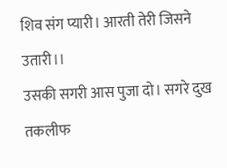शिव संग प्यारी। आरती तेरी जिसने उतारी।।
उसकी सगरी आस पुजा दो। सगरे दुख तकलीफ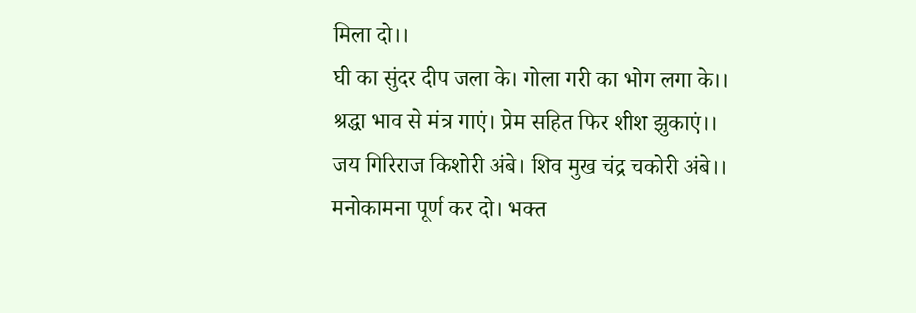मिला दो।।
घी का सुंदर दीप जला के। गोला गरी का भोग लगा के।।
श्रद्धा भाव से मंत्र गाएं। प्रेम सहित फिर शीश झुकाएं।।
जय गिरिराज किशोरी अंबे। शिव मुख चंद्र चकोरी अंबे।।
मनोकामना पूर्ण कर दो। भक्त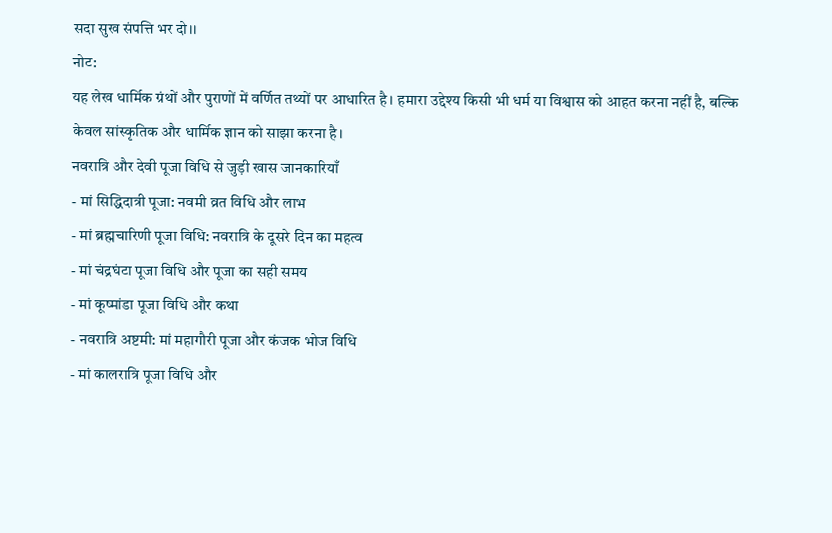सदा सुख संपत्ति भर दो।।
नोट:
यह लेख धार्मिक ग्रंथों और पुराणों में वर्णित तथ्यों पर आधारित है। हमारा उद्देश्य किसी भी धर्म या विश्वास को आहत करना नहीं है, बल्कि केवल सांस्कृतिक और धार्मिक ज्ञान को साझा करना है।
नवरात्रि और देवी पूजा विधि से जुड़ी खास जानकारियाँ
- मां सिद्धिदात्री पूजा: नवमी व्रत विधि और लाभ
- मां ब्रह्मचारिणी पूजा विधि: नवरात्रि के दूसरे दिन का महत्व
- मां चंद्रघंटा पूजा विधि और पूजा का सही समय
- मां कूष्मांडा पूजा विधि और कथा
- नवरात्रि अष्टमी: मां महागौरी पूजा और कंजक भोज विधि
- मां कालरात्रि पूजा विधि और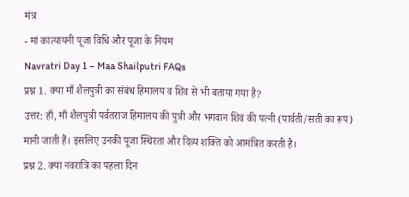मंत्र
- मां कात्यायनी पूजा विधि और पूजा के नियम
Navratri Day 1 – Maa Shailputri FAQs
प्रश्न 1. क्या माँ शैलपुत्री का संबंध हिमालय व शिव से भी बताया गया है?
उत्तर: हाँ, माँ शैलपुत्री पर्वतराज हिमालय की पुत्री और भगवान शिव की पत्नी (पार्वती/सती का रूप) मानी जाती हैं। इसलिए उनकी पूजा स्थिरता और दिव्य शक्ति को आमंत्रित करती है।
प्रश्न 2. क्या नवरात्रि का पहला दिन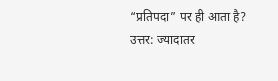“प्रतिपदा” पर ही आता है?
उत्तर: ज्यादातर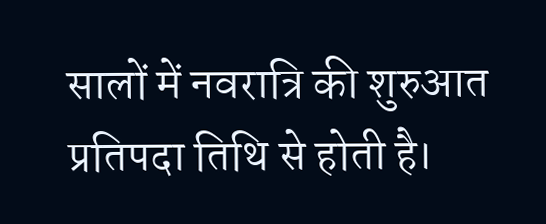सालों में नवरात्रि की शुरुआत प्रतिपदा तिथि से होती है।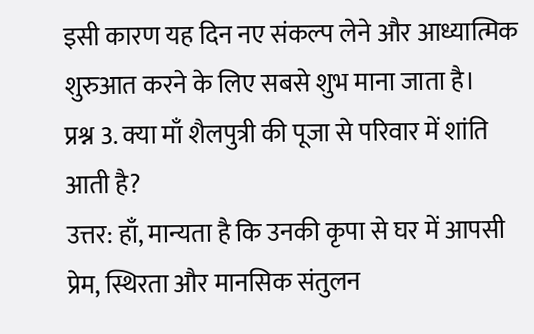इसी कारण यह दिन नए संकल्प लेने और आध्यात्मिक शुरुआत करने के लिए सबसे शुभ माना जाता है।
प्रश्न 3. क्या माँ शैलपुत्री की पूजा से परिवार में शांति आती है?
उत्तर: हाँ, मान्यता है कि उनकी कृपा से घर में आपसी प्रेम, स्थिरता और मानसिक संतुलन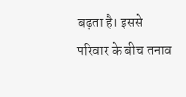बढ़ता है। इससे परिवार के बीच तनाव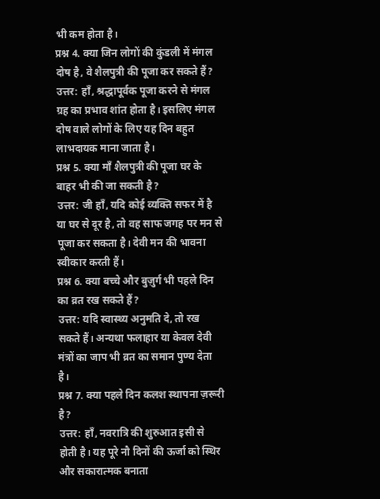भी कम होता है।
प्रश्न 4. क्या जिन लोगों की कुंडली में मंगल दोष है, वे शैलपुत्री की पूजा कर सकते हैं?
उत्तर: हाँ, श्रद्धापूर्वक पूजा करने से मंगल ग्रह का प्रभाव शांत होता है। इसलिए मंगल दोष वाले लोगों के लिए यह दिन बहुत लाभदायक माना जाता है।
प्रश्न 5. क्या माँ शैलपुत्री की पूजा घर के बाहर भी की जा सकती है?
उत्तर: जी हाँ, यदि कोई व्यक्ति सफर में है या घर से दूर है, तो वह साफ जगह पर मन से पूजा कर सकता है। देवी मन की भावना स्वीकार करती हैं।
प्रश्न 6. क्या बच्चे और बुज़ुर्ग भी पहले दिन का व्रत रख सकते हैं?
उत्तर: यदि स्वास्थ्य अनुमति दे, तो रख सकते हैं। अन्यथा फलाहार या केवल देवी मंत्रों का जाप भी व्रत का समान पुण्य देता है।
प्रश्न 7. क्या पहले दिन कलश स्थापना ज़रूरी है?
उत्तर: हाँ, नवरात्रि की शुरुआत इसी से होती है। यह पूरे नौ दिनों की ऊर्जा को स्थिर और सकारात्मक बनाता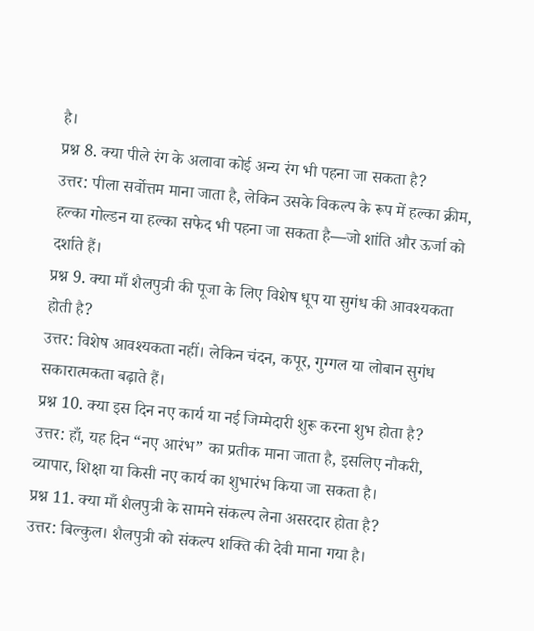है।
प्रश्न 8. क्या पीले रंग के अलावा कोई अन्य रंग भी पहना जा सकता है?
उत्तर: पीला सर्वोत्तम माना जाता है, लेकिन उसके विकल्प के रूप में हल्का क्रीम, हल्का गोल्डन या हल्का सफेद भी पहना जा सकता है—जो शांति और ऊर्जा को दर्शाते हैं।
प्रश्न 9. क्या माँ शैलपुत्री की पूजा के लिए विशेष धूप या सुगंध की आवश्यकता होती है?
उत्तर: विशेष आवश्यकता नहीं। लेकिन चंदन, कपूर, गुग्गल या लोबान सुगंध सकारात्मकता बढ़ाते हैं।
प्रश्न 10. क्या इस दिन नए कार्य या नई जिम्मेदारी शुरू करना शुभ होता है?
उत्तर: हाँ, यह दिन “नए आरंभ” का प्रतीक माना जाता है, इसलिए नौकरी, व्यापार, शिक्षा या किसी नए कार्य का शुभारंभ किया जा सकता है।
प्रश्न 11. क्या माँ शैलपुत्री के सामने संकल्प लेना असरदार होता है?
उत्तर: बिल्कुल। शैलपुत्री को संकल्प शक्ति की देवी माना गया है।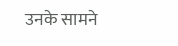उनके सामने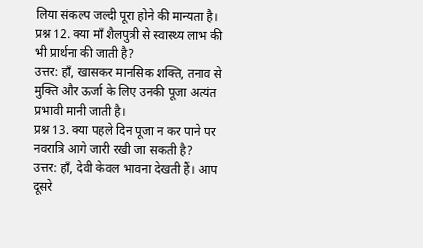लिया संकल्प जल्दी पूरा होने की मान्यता है।
प्रश्न 12. क्या माँ शैलपुत्री से स्वास्थ्य लाभ की भी प्रार्थना की जाती है?
उत्तर: हाँ, खासकर मानसिक शक्ति, तनाव से मुक्ति और ऊर्जा के लिए उनकी पूजा अत्यंत प्रभावी मानी जाती है।
प्रश्न 13. क्या पहले दिन पूजा न कर पाने पर नवरात्रि आगे जारी रखी जा सकती है?
उत्तर: हाँ, देवी केवल भावना देखती हैं। आप दूसरे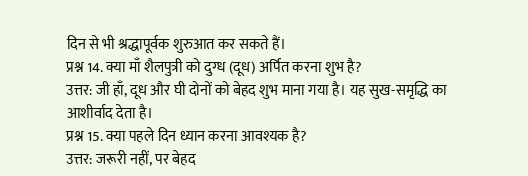दिन से भी श्रद्धापूर्वक शुरुआत कर सकते हैं।
प्रश्न 14. क्या माँ शैलपुत्री को दुग्ध (दूध) अर्पित करना शुभ है?
उत्तर: जी हाँ, दूध और घी दोनों को बेहद शुभ माना गया है। यह सुख-समृद्धि का आशीर्वाद देता है।
प्रश्न 15. क्या पहले दिन ध्यान करना आवश्यक है?
उत्तर: जरूरी नहीं, पर बेहद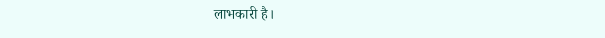लाभकारी है।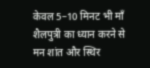केवल 5–10 मिनट भी माँ शैलपुत्री का ध्यान करने से मन शांत और स्थिर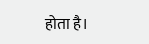होता है।